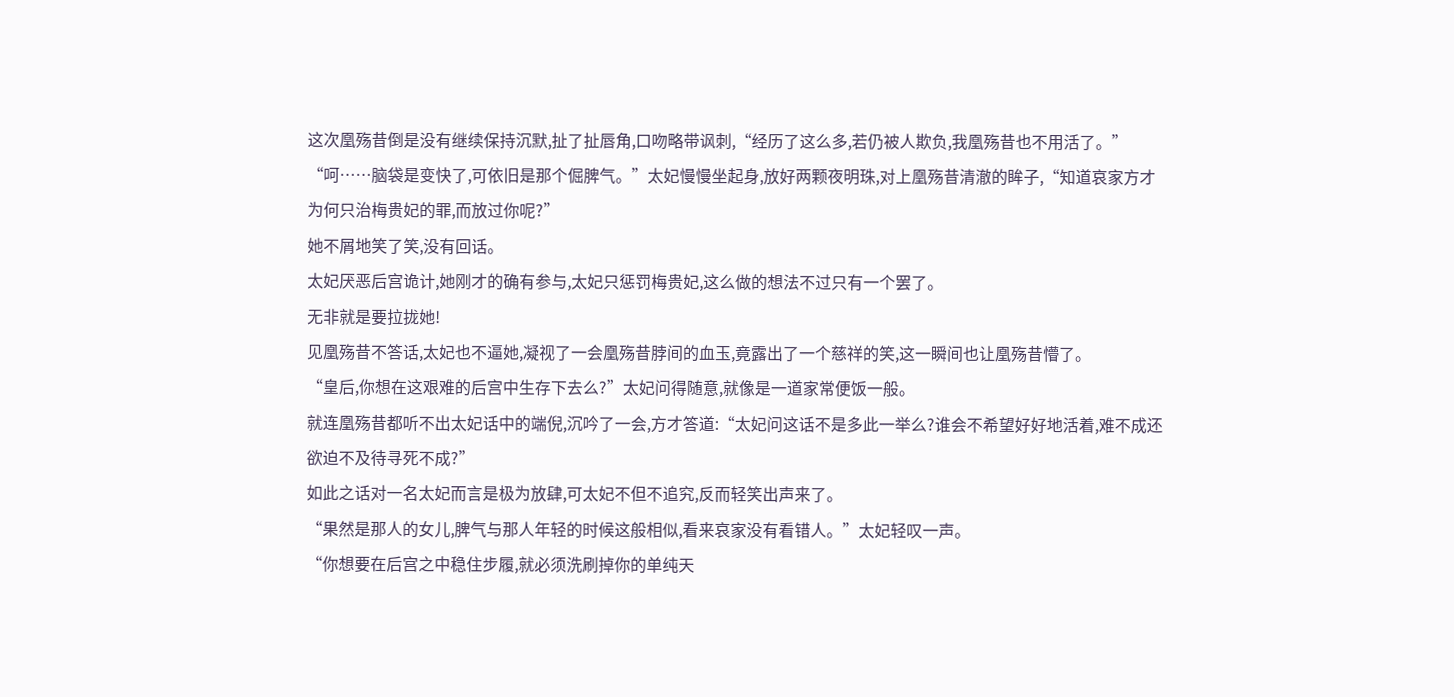这次凰殇昔倒是没有继续保持沉默,扯了扯唇角,口吻略带讽刺,“经历了这么多,若仍被人欺负,我凰殇昔也不用活了。”
“呵……脑袋是变快了,可依旧是那个倔脾气。”太妃慢慢坐起身,放好两颗夜明珠,对上凰殇昔清澈的眸子,“知道哀家方才为何只治梅贵妃的罪,而放过你呢?”
她不屑地笑了笑,没有回话。
太妃厌恶后宫诡计,她刚才的确有参与,太妃只惩罚梅贵妃,这么做的想法不过只有一个罢了。
无非就是要拉拢她!
见凰殇昔不答话,太妃也不逼她,凝视了一会凰殇昔脖间的血玉,竟露出了一个慈祥的笑,这一瞬间也让凰殇昔懵了。
“皇后,你想在这艰难的后宫中生存下去么?”太妃问得随意,就像是一道家常便饭一般。
就连凰殇昔都听不出太妃话中的端倪,沉吟了一会,方才答道:“太妃问这话不是多此一举么?谁会不希望好好地活着,难不成还欲迫不及待寻死不成?”
如此之话对一名太妃而言是极为放肆,可太妃不但不追究,反而轻笑出声来了。
“果然是那人的女儿,脾气与那人年轻的时候这般相似,看来哀家没有看错人。”太妃轻叹一声。
“你想要在后宫之中稳住步履,就必须洗刷掉你的单纯天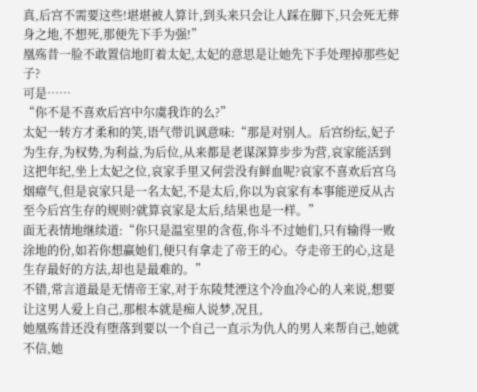真,后宫不需要这些!堪堪被人算计,到头来只会让人踩在脚下,只会死无葬身之地,不想死,那便先下手为强!”
凰殇昔一脸不敢置信地盯着太妃,太妃的意思是让她先下手处理掉那些妃子?
可是……
“你不是不喜欢后宫中尔虞我诈的么?”
太妃一转方才柔和的笑,语气带讥讽意味:“那是对别人。后宫纷纭,妃子为生存,为权势,为利益,为后位,从来都是老谋深算步步为营,哀家能活到这把年纪,坐上太妃之位,哀家手里又何尝没有鲜血呢?哀家不喜欢后宫乌烟瘴气,但是哀家只是一名太妃,不是太后,你以为哀家有本事能逆反从古至今后宫生存的规则?就算哀家是太后,结果也是一样。”
面无表情地继续道:“你只是温室里的含苞,你斗不过她们,只有输得一败涂地的份,如若你想赢她们,便只有拿走了帝王的心。夺走帝王的心,这是生存最好的方法,却也是最难的。”
不错,常言道最是无情帝王家,对于东陵梵湮这个冷血冷心的人来说,想要让这男人爱上自己,那根本就是痴人说梦,况且,
她凰殇昔还没有堕落到要以一个自己一直示为仇人的男人来帮自己,她就不信,她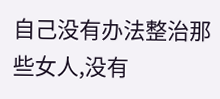自己没有办法整治那些女人,没有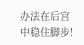办法在后宫中稳住脚步!